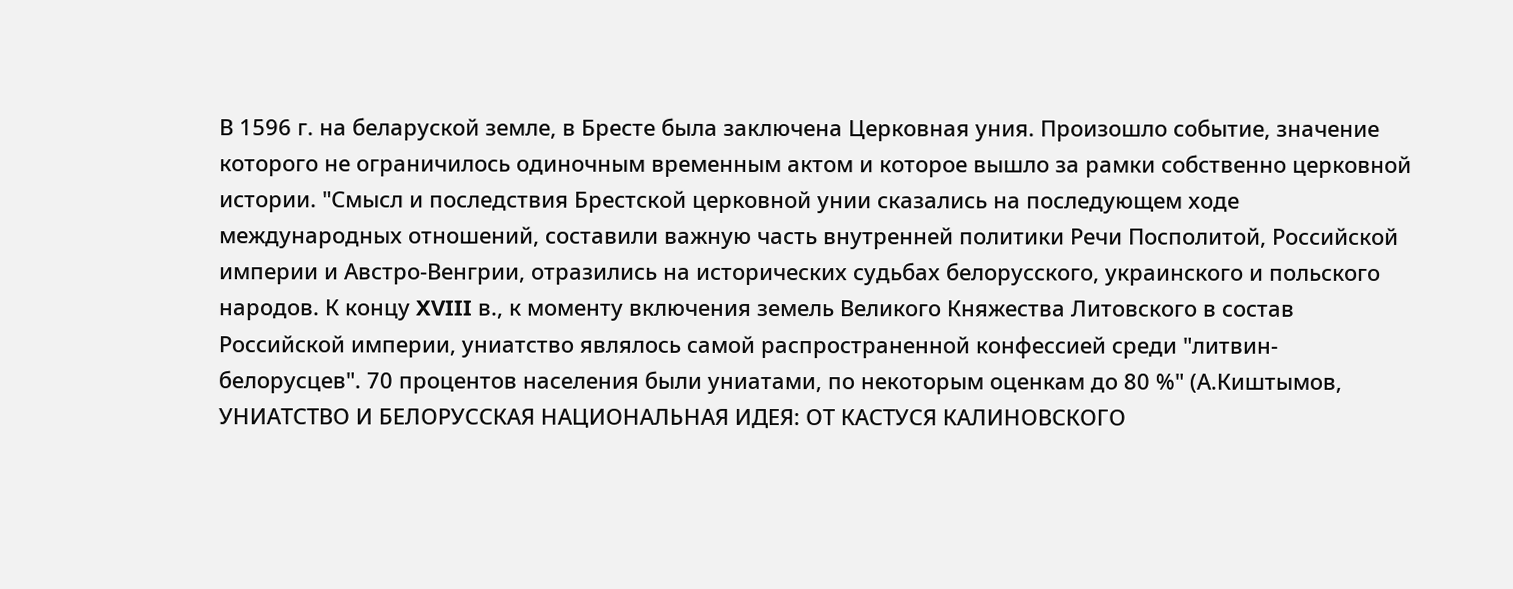В 1596 г. на беларуской земле, в Бресте была заключена Церковная уния. Произошло событие, значение которого не ограничилось одиночным временным актом и которое вышло за рамки собственно церковной истории. "Смысл и последствия Брестской церковной унии сказались на последующем ходе международных отношений, составили важную часть внутренней политики Речи Посполитой, Российской империи и Австро-Венгрии, отразились на исторических судьбах белорусского, украинского и польского народов. К концу XVIII в., к моменту включения земель Великого Княжества Литовского в состав Российской империи, униатство являлось самой распространенной конфессией среди "литвин-белорусцев". 70 процентов населения были униатами, по некоторым оценкам до 80 %" (А.Киштымов, УНИАТСТВО И БЕЛОРУССКАЯ НАЦИОНАЛЬНАЯ ИДЕЯ: ОТ КАСТУСЯ КАЛИНОВСКОГО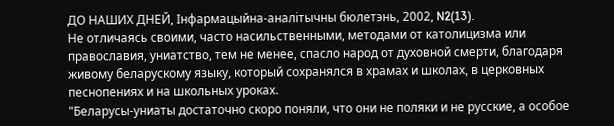ДО НАШИХ ДНЕЙ, Iнфармацыйна-аналiтычны бюлетэнь, 2002, N2(13).
Не отличаясь своими, часто насильственными, методами от католицизма или православия, униатство, тем не менее, спасло народ от духовной смерти, благодаря живому беларускому языку, который сохранялся в храмах и школах, в церковных песнопениях и на школьных уроках.
"Беларусы-униаты достаточно скоро поняли, что они не поляки и не русские, а особое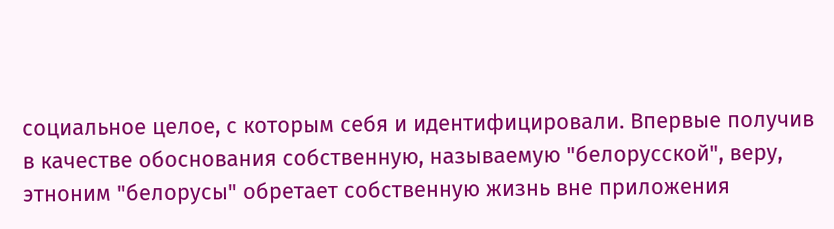социальное целое, с которым себя и идентифицировали. Впервые получив в качестве обоснования собственную, называемую "белорусской", веру, этноним "белорусы" обретает собственную жизнь вне приложения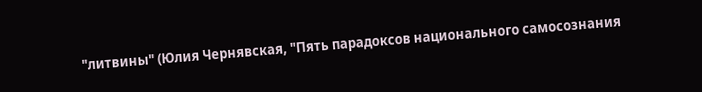"литвины" (Юлия Чернявская, "Пять парадоксов национального самосознания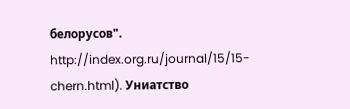белорусов". http://index.org.ru/journal/15/15-chern.html). Униатство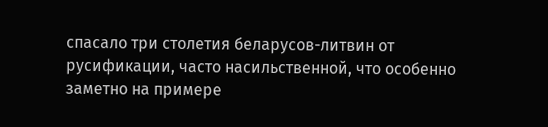спасало три столетия беларусов-литвин от русификации, часто насильственной, что особенно заметно на примере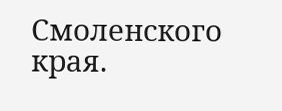Смоленского края.